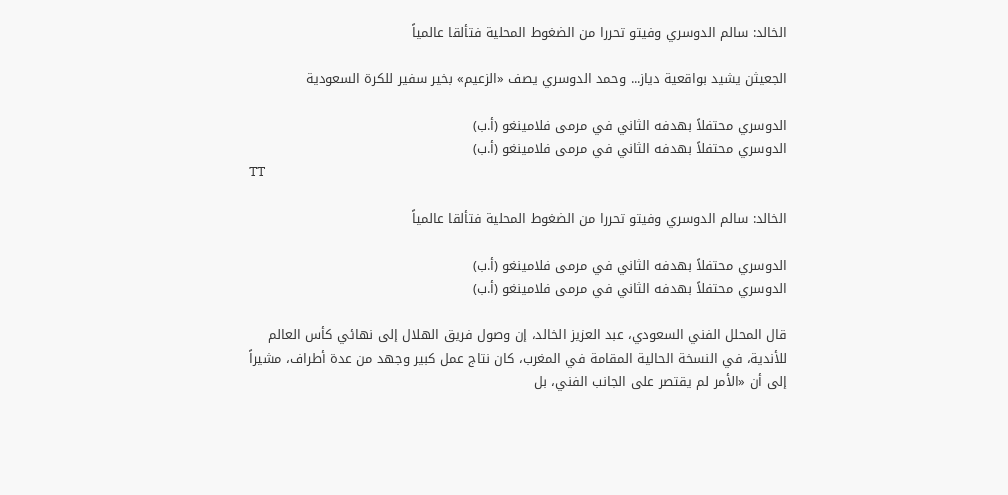الخالد: سالم الدوسري وفيتو تحررا من الضغوط المحلية فتألقا عالمياً

الجعيثن يشيد بواقعية دياز... وحمد الدوسري يصف «الزعيم» بخير سفير للكرة السعودية

الدوسري محتفلاً بهدفه الثاني في مرمى فلامينغو (أ.ب)
الدوسري محتفلاً بهدفه الثاني في مرمى فلامينغو (أ.ب)
TT

الخالد: سالم الدوسري وفيتو تحررا من الضغوط المحلية فتألقا عالمياً

الدوسري محتفلاً بهدفه الثاني في مرمى فلامينغو (أ.ب)
الدوسري محتفلاً بهدفه الثاني في مرمى فلامينغو (أ.ب)

قال المحلل الفني السعودي، عبد العزيز الخالد، إن وصول فريق الهلال إلى نهائي كأس العالم للأندية، في النسخة الحالية المقامة في المغرب، كان نتاج عمل كبير وجهد من عدة أطراف، مشيراً إلى أن «الأمر لم يقتصر على الجانب الفني، بل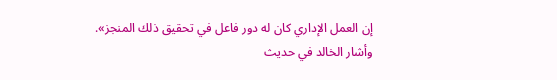إن العمل الإداري كان له دور فاعل في تحقيق ذلك المنجز».
وأشار الخالد في حديث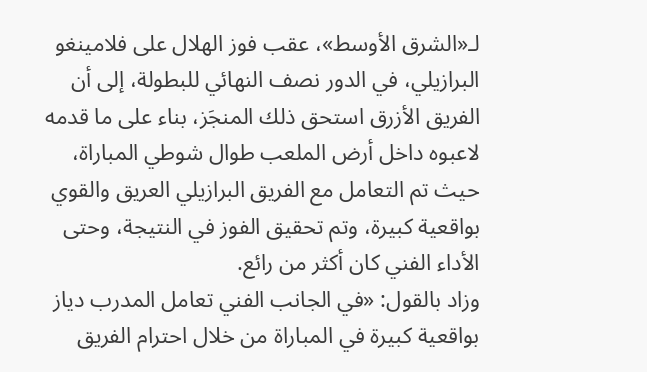لـ«الشرق الأوسط»، عقب فوز الهلال على فلامينغو البرازيلي، في الدور نصف النهائي للبطولة، إلى أن الفريق الأزرق استحق ذلك المنجَز، بناء على ما قدمه لاعبوه داخل أرض الملعب طوال شوطي المباراة، حيث تم التعامل مع الفريق البرازيلي العريق والقوي بواقعية كبيرة، وتم تحقيق الفوز في النتيجة، وحتى الأداء الفني كان أكثر من رائع.
وزاد بالقول: «في الجانب الفني تعامل المدرب دياز بواقعية كبيرة في المباراة من خلال احترام الفريق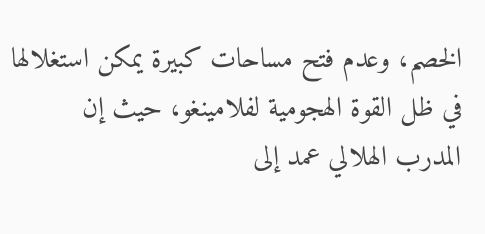الخصم، وعدم فتح مساحات كبيرة يمكن استغلالها في ظل القوة الهجومية لفلامينغو، حيث إن المدرب الهلالي عمد إلى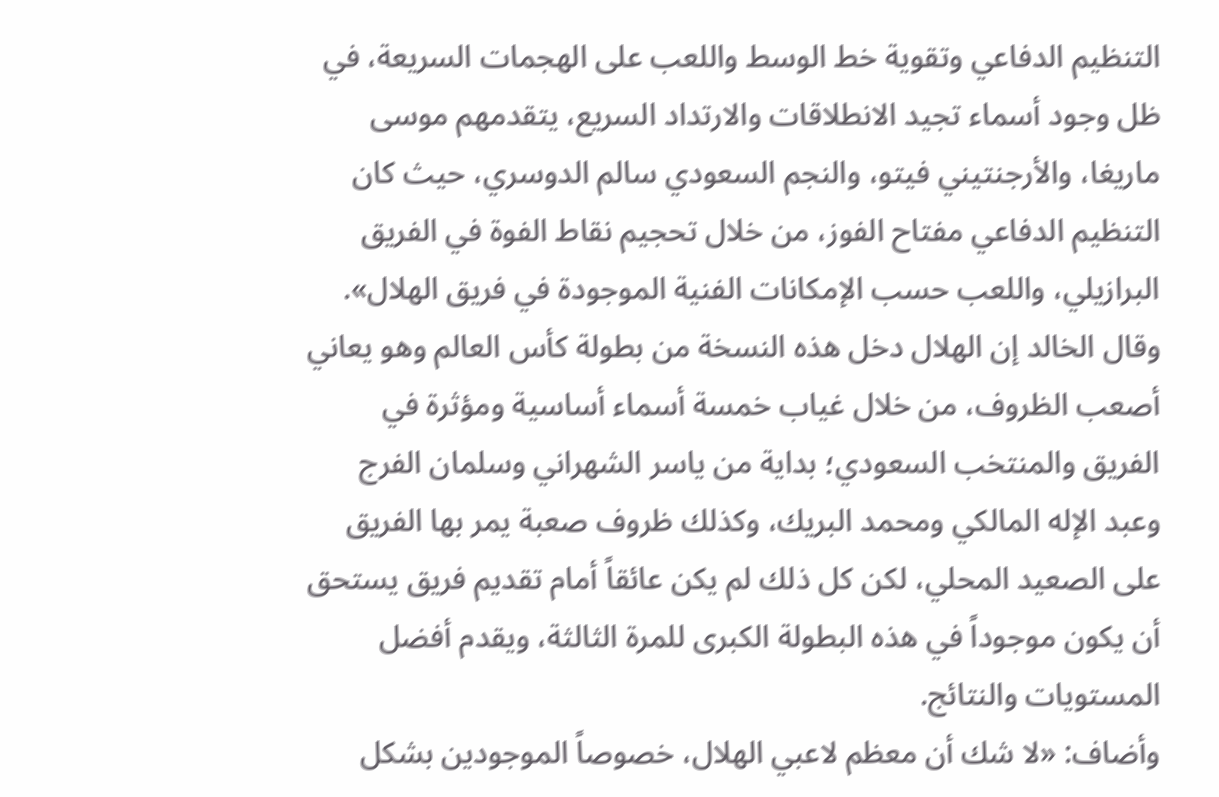التنظيم الدفاعي وتقوية خط الوسط واللعب على الهجمات السريعة، في ظل وجود أسماء تجيد الانطلاقات والارتداد السريع، يتقدمهم موسى ماريغا، والأرجنتيني فيتو، والنجم السعودي سالم الدوسري، حيث كان التنظيم الدفاعي مفتاح الفوز، من خلال تحجيم نقاط الفوة في الفريق البرازيلي، واللعب حسب الإمكانات الفنية الموجودة في فريق الهلال».
وقال الخالد إن الهلال دخل هذه النسخة من بطولة كأس العالم وهو يعاني أصعب الظروف، من خلال غياب خمسة أسماء أساسية ومؤثرة في الفريق والمنتخب السعودي؛ بداية من ياسر الشهراني وسلمان الفرج وعبد الإله المالكي ومحمد البريك، وكذلك ظروف صعبة يمر بها الفريق على الصعيد المحلي، لكن كل ذلك لم يكن عائقاً أمام تقديم فريق يستحق أن يكون موجوداً في هذه البطولة الكبرى للمرة الثالثة، ويقدم أفضل المستويات والنتائج.
وأضاف: «لا شك أن معظم لاعبي الهلال، خصوصاً الموجودين بشكل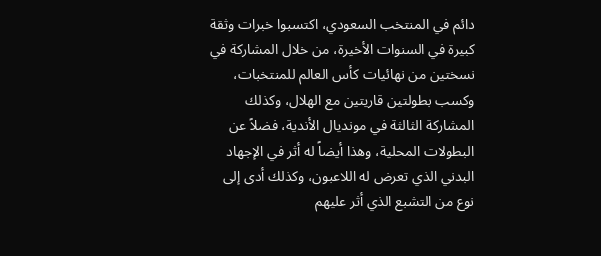دائم في المنتخب السعودي، اكتسبوا خبرات وثقة كبيرة في السنوات الأخيرة، من خلال المشاركة في نسختين من نهائيات كأس العالم للمنتخبات، وكسب بطولتين قاريتين مع الهلال، وكذلك المشاركة الثالثة في مونديال الأندية، فضلاً عن البطولات المحلية، وهذا أيضاً له أثر في الإجهاد البدني الذي تعرض له اللاعبون، وكذلك أدى إلى نوع من التشبع الذي أثر عليهم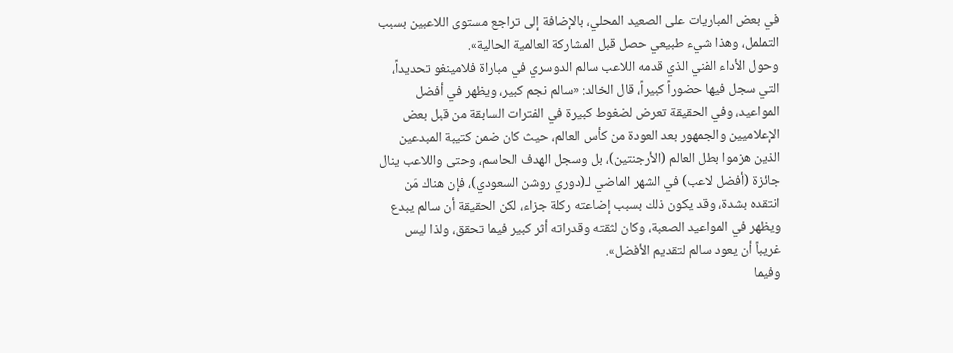في بعض المباريات على الصعيد المحلي، بالإضافة إلى تراجع مستوى اللاعبين بسبب التململ، وهذا شيء طبيعي حصل قبل المشاركة العالمية الحالية».
وحول الأداء الفني الذي قدمه اللاعب سالم الدوسري في مباراة فلامينغو تحديداً، التي سجل فيها حضوراً كبيراً، قال الخالد: «سالم نجم كبير، ويظهر في أفضل المواعيد، وفي الحقيقة تعرض لضغوط كبيرة في الفترات السابقة من قبل بعض الإعلاميين والجمهور بعد العودة من كأس العالم، حيث كان ضمن كتيبة المبدعين الذين هزموا بطل العالم (الأرجنتين)، بل وسجل الهدف الحاسم، وحتى واللاعب ينال جائزة (أفضل لاعب) في الشهر الماضي لـ(دوري روشن السعودي)، فإن هناك مَن انتقده بشدة، وقد يكون ذلك بسبب إضاعته ركلة جزاء، لكن الحقيقة أن سالم يبدع ويظهر في المواعيد الصعبة، وكان لثقته وقدراته أثر كبير فيما تحقق، ولذا ليس غريباً أن يعود سالم لتقديم الأفضل».
وفيما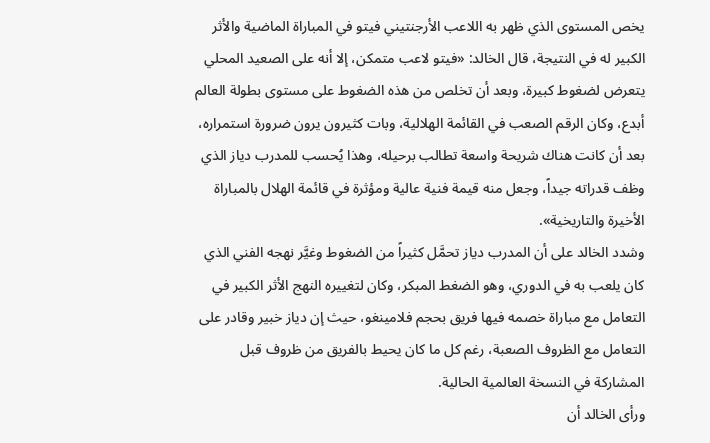يخص المستوى الذي ظهر به اللاعب الأرجنتيني فيتو في المباراة الماضية والأثر الكبير له في النتيجة، قال الخالد: «فيتو لاعب متمكن، إلا أنه على الصعيد المحلي يتعرض لضغوط كبيرة، وبعد أن تخلص من هذه الضغوط على مستوى بطولة العالم أبدع، وكان الرقم الصعب في القائمة الهلالية، وبات كثيرون يرون ضرورة استمراره، بعد أن كانت هناك شريحة واسعة تطالب برحيله، وهذا يُحسب للمدرب دياز الذي وظف قدراته جيداً، وجعل منه قيمة فنية عالية ومؤثرة في قائمة الهلال بالمباراة الأخيرة والتاريخية».
وشدد الخالد على أن المدرب دياز تحمَّل كثيراً من الضغوط وغيَّر نهجه الفني الذي كان يلعب به في الدوري، وهو الضغط المبكر، وكان لتغييره النهج الأثر الكبير في التعامل مع مباراة خصمه فيها فريق بحجم فلامينغو، حيث إن دياز خبير وقادر على التعامل مع الظروف الصعبة، رغم كل ما كان يحيط بالفريق من ظروف قبل المشاركة في النسخة العالمية الحالية.
ورأى الخالد أن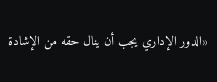«الدور الإداري يجب أن ينال حقه من الإشادة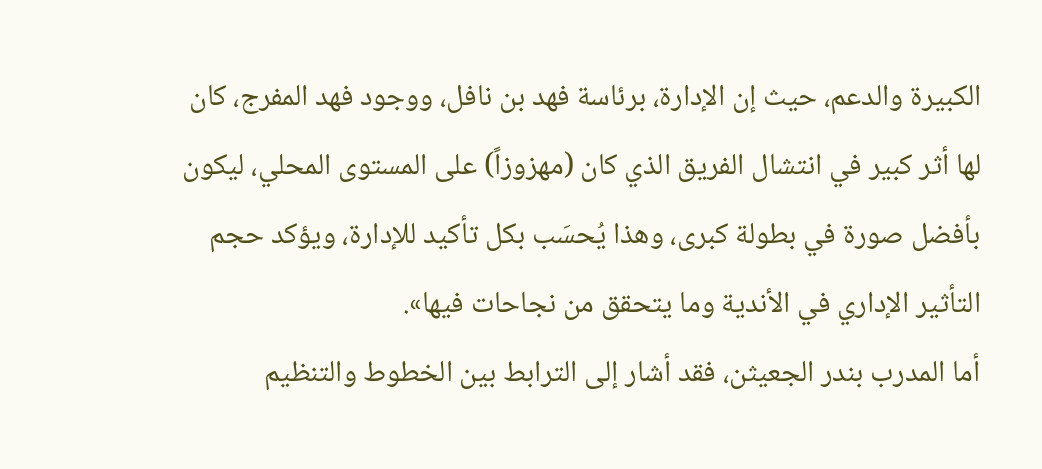الكبيرة والدعم، حيث إن الإدارة، برئاسة فهد بن نافل، ووجود فهد المفرج، كان لها أثر كبير في انتشال الفريق الذي كان (مهزوزاً) على المستوى المحلي، ليكون بأفضل صورة في بطولة كبرى، وهذا يُحسَب بكل تأكيد للإدارة، ويؤكد حجم التأثير الإداري في الأندية وما يتحقق من نجاحات فيها».
أما المدرب بندر الجعيثن، فقد أشار إلى الترابط بين الخطوط والتنظيم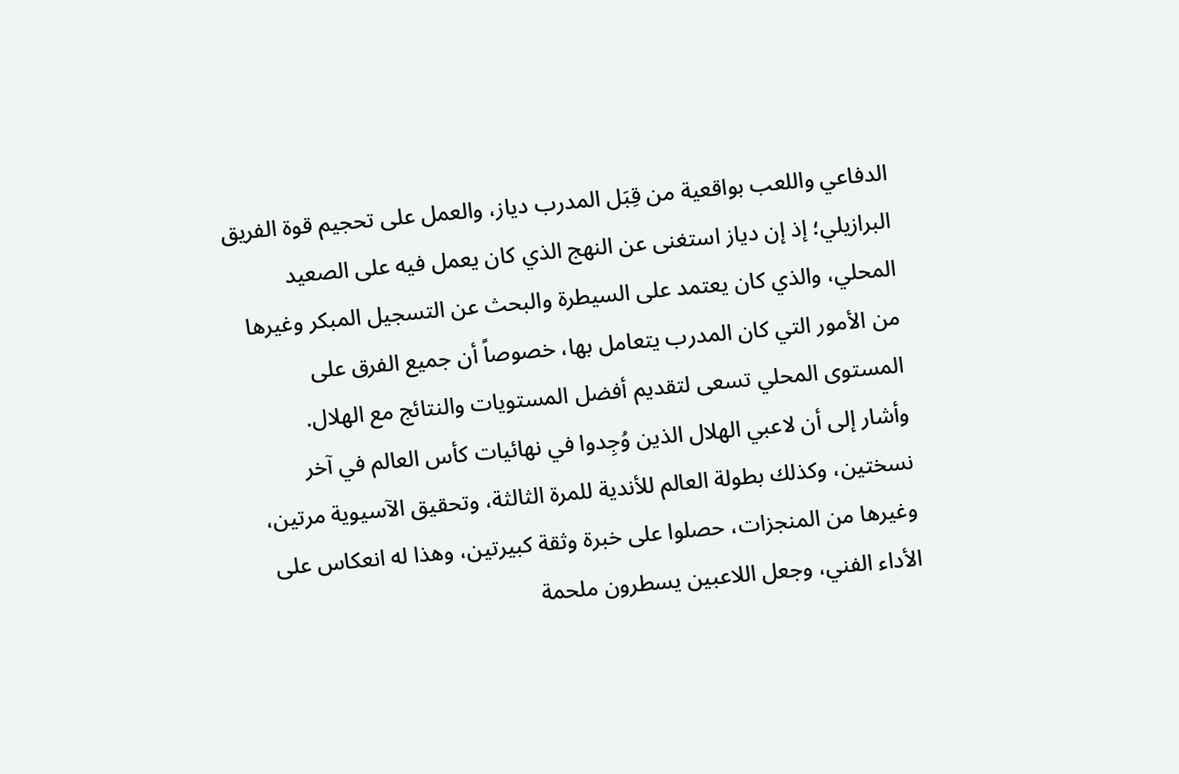الدفاعي واللعب بواقعية من قِبَل المدرب دياز، والعمل على تحجيم قوة الفريق البرازيلي؛ إذ إن دياز استغنى عن النهج الذي كان يعمل فيه على الصعيد المحلي، والذي كان يعتمد على السيطرة والبحث عن التسجيل المبكر وغيرها من الأمور التي كان المدرب يتعامل بها، خصوصاً أن جميع الفرق على المستوى المحلي تسعى لتقديم أفضل المستويات والنتائج مع الهلال.
وأشار إلى أن لاعبي الهلال الذين وُجِدوا في نهائيات كأس العالم في آخر نسختين، وكذلك بطولة العالم للأندية للمرة الثالثة، وتحقيق الآسيوية مرتين، وغيرها من المنجزات، حصلوا على خبرة وثقة كبيرتين، وهذا له انعكاس على الأداء الفني، وجعل اللاعبين يسطرون ملحمة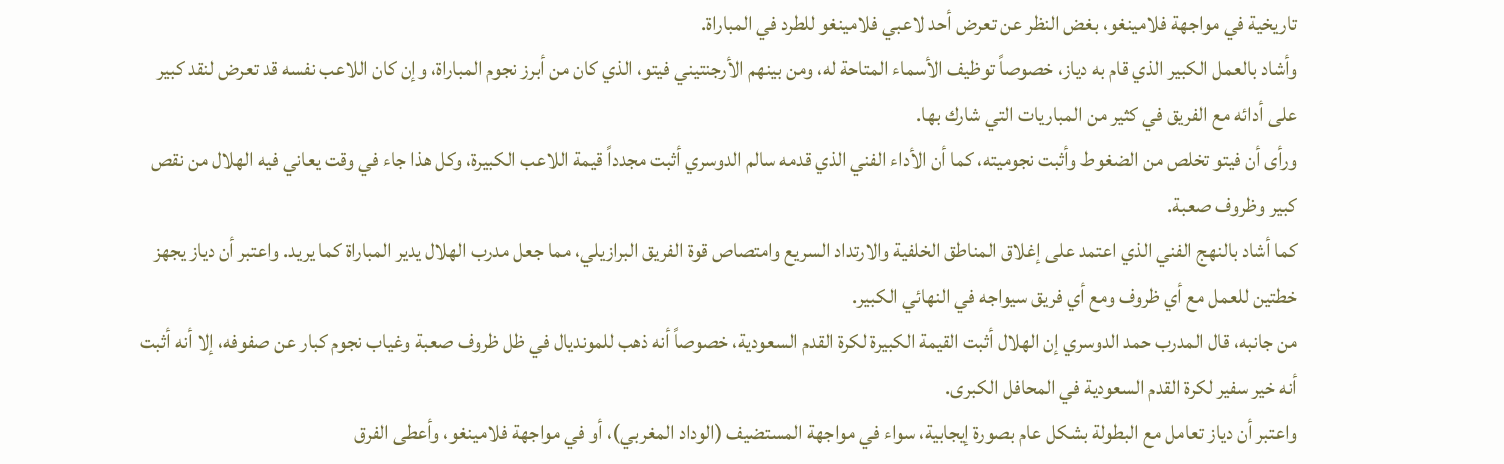تاريخية في مواجهة فلامينغو، بغض النظر عن تعرض أحد لاعبي فلامينغو للطرد في المباراة.
وأشاد بالعمل الكبير الذي قام به دياز، خصوصاً توظيف الأسماء المتاحة له، ومن بينهم الأرجنتيني فيتو، الذي كان من أبرز نجوم المباراة، وإن كان اللاعب نفسه قد تعرض لنقد كبير على أدائه مع الفريق في كثير من المباريات التي شارك بها.
ورأى أن فيتو تخلص من الضغوط وأثبت نجوميته، كما أن الأداء الفني الذي قدمه سالم الدوسري أثبت مجدداً قيمة اللاعب الكبيرة، وكل هذا جاء في وقت يعاني فيه الهلال من نقص كبير وظروف صعبة.
كما أشاد بالنهج الفني الذي اعتمد على إغلاق المناطق الخلفية والارتداد السريع وامتصاص قوة الفريق البرازيلي، مما جعل مدرب الهلال يدير المباراة كما يريد. واعتبر أن دياز يجهز خطتين للعمل مع أي ظروف ومع أي فريق سيواجه في النهائي الكبير.
من جانبه، قال المدرب حمد الدوسري إن الهلال أثبت القيمة الكبيرة لكرة القدم السعودية، خصوصاً أنه ذهب للمونديال في ظل ظروف صعبة وغياب نجوم كبار عن صفوفه، إلا أنه أثبت أنه خير سفير لكرة القدم السعودية في المحافل الكبرى.
واعتبر أن دياز تعامل مع البطولة بشكل عام بصورة إيجابية، سواء في مواجهة المستضيف (الوداد المغربي)، أو في مواجهة فلامينغو، وأعطى الفرق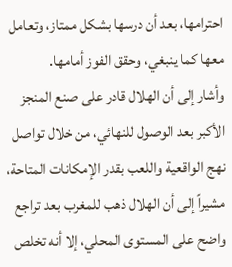احترامها، بعد أن درسها بشكل ممتاز، وتعامل معها كما ينبغي، وحقق الفوز أمامها.
وأشار إلى أن الهلال قادر على صنع المنجز الأكبر بعد الوصول للنهائي، من خلال تواصل نهج الواقعية واللعب بقدر الإمكانات المتاحة، مشيراً إلى أن الهلال ذهب للمغرب بعد تراجع واضح على المستوى المحلي، إلا أنه تخلص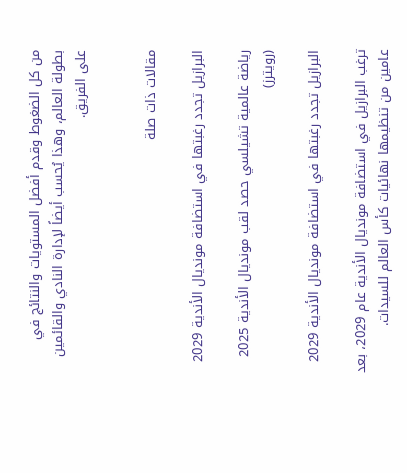من كل الضغوط وقدم أفضل المستويات والنتائج في بطولة العالم، وهذا يُحسب أيضاً لإدارة النادي والقائمين على الفريق.


مقالات ذات صلة

البرازيل تجدد رغبتها في استضافة مونديال الأندية 2029

رياضة عالمية تشيلسي حصد لقب مونديال الأندية 2025 (رويترز)

البرازيل تجدد رغبتها في استضافة مونديال الأندية 2029

ترغب البرازيل في استضافة مونديال الأندية عام 2029، بعد عامين من تنظيمها نهائيات كأس العالم للسيدات.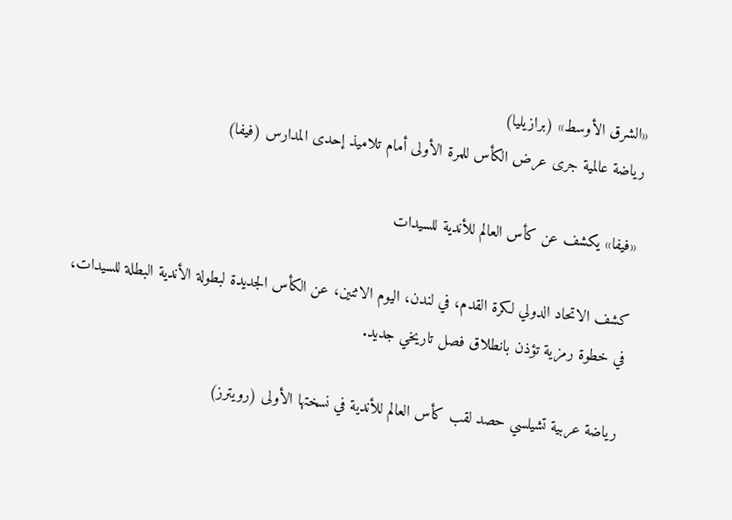«الشرق الأوسط» (برازيليا)
رياضة عالمية جرى عرض الكأس للمرة الأولى أمام تلاميذ إحدى المدارس (فيفا)

«فيفا» يكشف عن كأس العالم للأندية للسيدات

كشف الاتحاد الدولي لكرة القدم، في لندن، اليوم الاثنين، عن الكأس الجديدة لبطولة الأندية البطلة للسيدات، في خطوة رمزية تؤذن بانطلاق فصل تاريخي جديد.

رياضة عربية تشيلسي حصد لقب كأس العالم للأندية في نسختها الأولى (رويترز)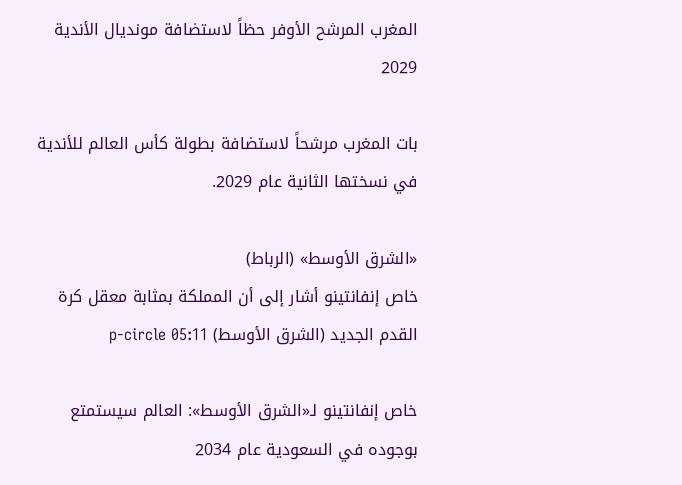المغرب المرشح الأوفر حظاً لاستضافة مونديال الأندية 2029

بات المغرب مرشحاً لاستضافة بطولة كأس العالم للأندية في نسختها الثانية عام 2029.

«الشرق الأوسط» (الرباط)
خاص إنفانتينو أشار إلى أن المملكة بمثابة معقل كرة القدم الجديد (الشرق الأوسط) p-circle 05:11

خاص إنفانتينو لـ«الشرق الأوسط»: العالم سيستمتع بوجوده في السعودية عام 2034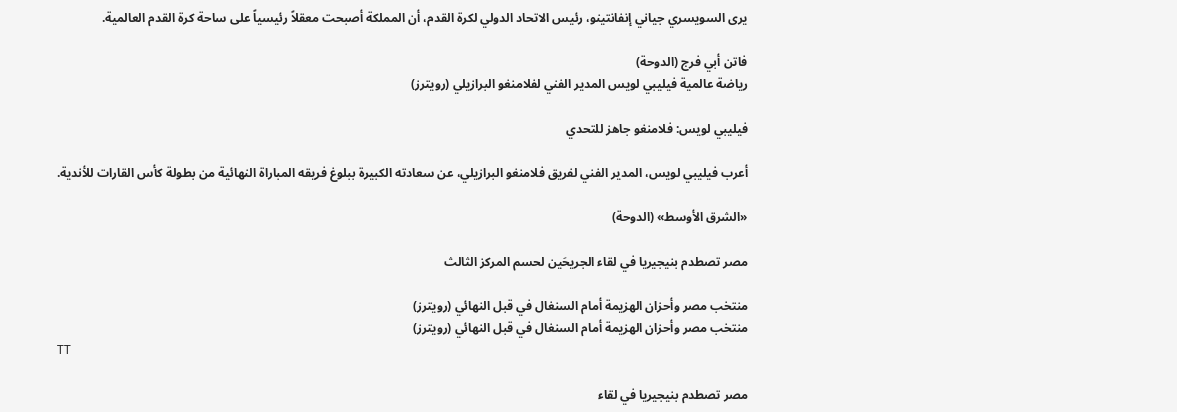يرى السويسري جياني إنفانتينو، رئيس الاتحاد الدولي لكرة القدم، أن المملكة أصبحت معقلاً رئيسياً على ساحة كرة القدم العالمية.

فاتن أبي فرج (الدوحة)
رياضة عالمية فيليبي لويس المدير الفني لفلامنغو البرازيلي (رويترز)

فيليبي لويس: فلامنغو جاهز للتحدي

أعرب فيليبي لويس، المدير الفني لفريق فلامنغو البرازيلي، عن سعادته الكبيرة ببلوغ فريقه المباراة النهائية من بطولة كأس القارات للأندية.

«الشرق الأوسط» (الدوحة)

مصر تصطدم بنيجيريا في لقاء الجريحَين لحسم المركز الثالث

منتخب مصر وأحزان الهزيمة أمام السنغال في قبل النهائي (رويترز)
منتخب مصر وأحزان الهزيمة أمام السنغال في قبل النهائي (رويترز)
TT

مصر تصطدم بنيجيريا في لقاء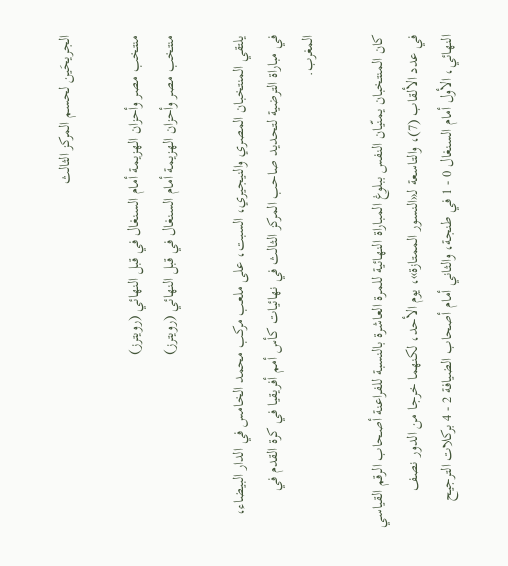الجريحَين لحسم المركز الثالث

منتخب مصر وأحزان الهزيمة أمام السنغال في قبل النهائي (رويترز)
منتخب مصر وأحزان الهزيمة أمام السنغال في قبل النهائي (رويترز)

يلتقي المنتخبان المصري والنيجيري، السبت، على ملعب مركب محمد الخامس في الدار البيضاء، في مباراة الترضية لتحديد صاحب المركز الثالث في نهائيات كأس أمم أفريقيا في كرة القدم في المغرب.

كان المنتخبان يمنّيان النفس ببلوغ المباراة النهائية للمرة العاشرة بالنسبة للفراعنة أصحاب الرقم القياسي في عدد الألقاب (7)، والتاسعة لـ«النسور الممتازة»، يوم الأحد، لكنهما خرجا من الدور نصف النهائي، الأول أمام السنغال 0 - 1 في طنجة، والثاني أمام أصحاب الضيافة 2 - 4 بركلات الترجيح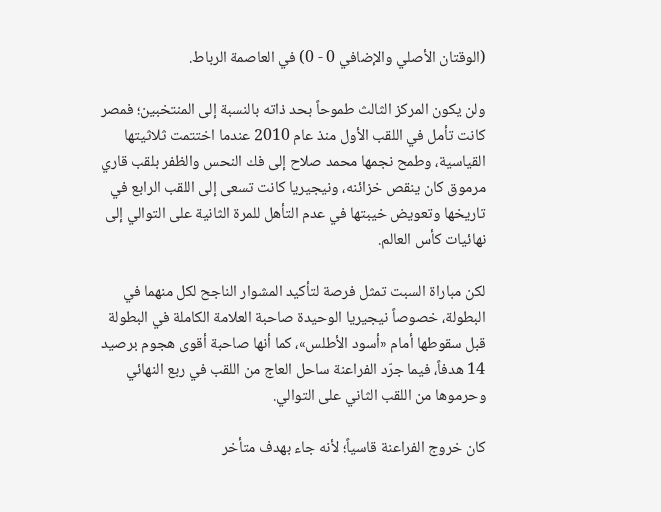(الوقتان الأصلي والإضافي 0 - 0) في العاصمة الرباط.

ولن يكون المركز الثالث طموحاً بحد ذاته بالنسبة إلى المنتخبين؛ فمصر كانت تأمل في اللقب الأول منذ عام 2010 عندما اختتمت ثلاثيتها القياسية، وطمح نجمها محمد صلاح إلى فك النحس والظفر بلقب قاري مرموق كان ينقص خزائنه، ونيجيريا كانت تسعى إلى اللقب الرابع في تاريخها وتعويض خيبتها في عدم التأهل للمرة الثانية على التوالي إلى نهائيات كأس العالم.

لكن مباراة السبت تمثل فرصة لتأكيد المشوار الناجح لكل منهما في البطولة، خصوصاً نيجيريا الوحيدة صاحبة العلامة الكاملة في البطولة قبل سقوطها أمام «أسود الأطلس»، كما أنها صاحبة أقوى هجوم برصيد 14 هدفاً، فيما جرّد الفراعنة ساحل العاج من اللقب في ربع النهائي وحرموها من اللقب الثاني على التوالي.

كان خروج الفراعنة قاسياً؛ لأنه جاء بهدف متأخر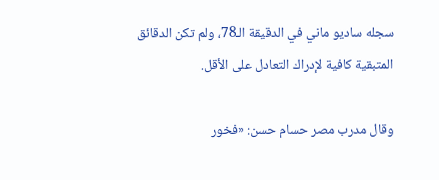سجله ساديو ماني في الدقيقة الـ78، ولم تكن الدقائق المتبقية كافية لإدراك التعادل على الأقل.

وقال مدرب مصر حسام حسن: «فخور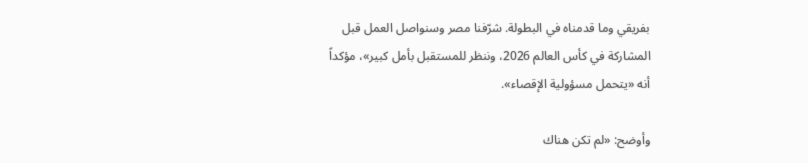بفريقي وما قدمناه في البطولة. شرّفنا مصر وسنواصل العمل قبل المشاركة في كأس العالم 2026، وننظر للمستقبل بأمل كبير»، مؤكداً أنه «يتحمل مسؤولية الإقصاء».

وأوضح: «لم تكن هناك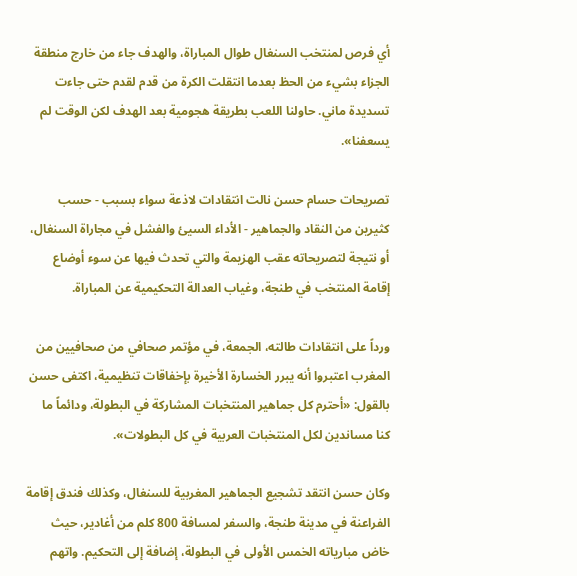أي فرص لمنتخب السنغال طوال المباراة، والهدف جاء من خارج منطقة الجزاء بشيء من الحظ بعدما انتقلت الكرة من قدم لقدم حتى جاءت تسديدة ماني. حاولنا اللعب بطريقة هجومية بعد الهدف لكن الوقت لم يسعفنا».

تصريحات حسام حسن نالت انتقادات لاذعة سواء بسبب - حسب كثيرين من النقاد والجماهير - الأداء السيئ والفشل في مجاراة السنغال، أو نتيجة لتصريحاته عقب الهزيمة والتي تحدث فيها عن سوء أوضاع إقامة المنتخب في طنجة، وغياب العدالة التحكيمية عن المباراة.

ورداً على انتقادات طالته، الجمعة، في مؤتمر صحافي من صحافيين من المغرب اعتبروا أنه يبرر الخسارة الأخيرة بإخفاقات تنظيمية، اكتفى حسن بالقول: «أحترم كل جماهير المنتخبات المشاركة في البطولة، ودائماً ما كنا مساندين لكل المنتخبات العربية في كل البطولات».

وكان حسن انتقد تشجيع الجماهير المغربية للسنغال، وكذلك فندق إقامة الفراعنة في مدينة طنجة، والسفر لمسافة 800 كلم من أغادير، حيث خاض مبارياته الخمس الأولى في البطولة، إضافة إلى التحكيم. واتهم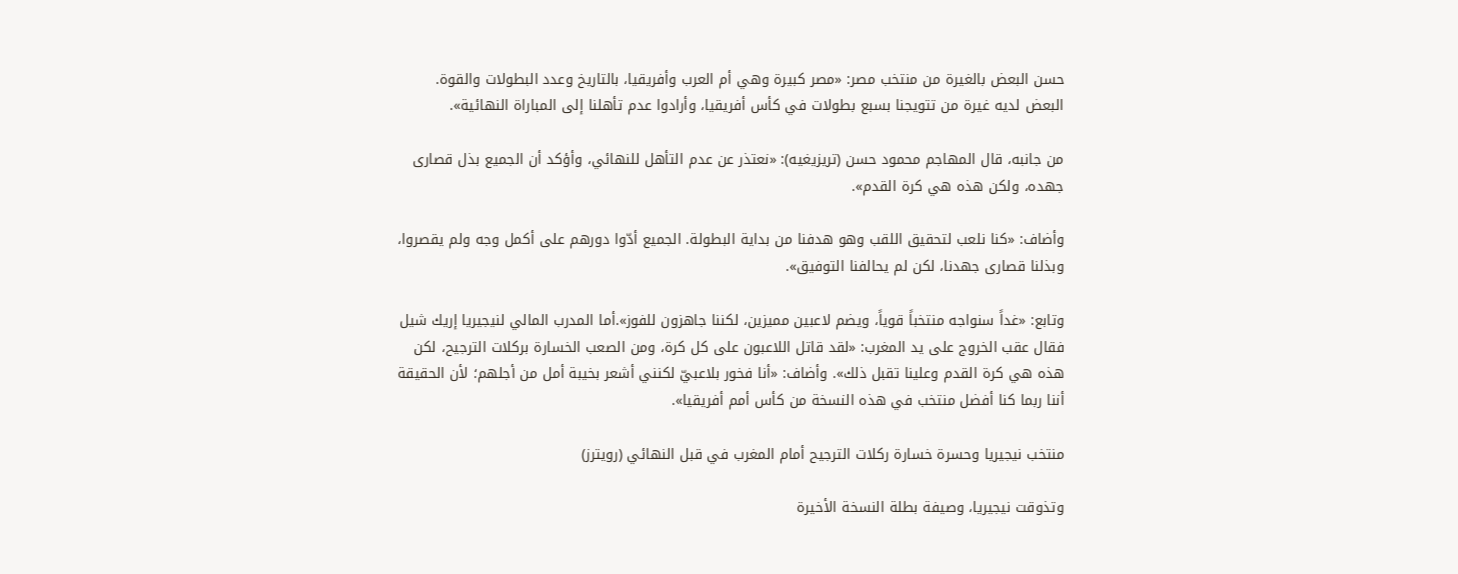حسن البعض بالغيرة من منتخب مصر: «مصر كبيرة وهي أم العرب وأفريقيا، بالتاريخ وعدد البطولات والقوة. البعض لديه غيرة من تتويجنا بسبع بطولات في كأس أفريقيا، وأرادوا عدم تأهلنا إلى المباراة النهائية».

من جانبه، قال المهاجم محمود حسن (تريزيغيه): «نعتذر عن عدم التأهل للنهائي، وأؤكد أن الجميع بذل قصارى جهده، ولكن هذه هي كرة القدم».

وأضاف: «كنا نلعب لتحقيق اللقب وهو هدفنا من بداية البطولة. الجميع أدّوا دورهم على أكمل وجه ولم يقصروا، وبذلنا قصارى جهدنا، لكن لم يحالفنا التوفيق».

وتابع: «غداً سنواجه منتخباً قوياً، ويضم لاعبين مميزين، لكننا جاهزون للفوز».أما المدرب المالي لنيجيريا إريك شيل فقال عقب الخروج على يد المغرب: «لقد قاتل اللاعبون على كل كرة، ومن الصعب الخسارة بركلات الترجيح، لكن هذه هي كرة القدم وعلينا تقبل ذلك». وأضاف: «أنا فخور بلاعبيّ لكنني أشعر بخيبة أمل من أجلهم؛ لأن الحقيقة أننا ربما كنا أفضل منتخب في هذه النسخة من كأس أمم أفريقيا».

منتخب نيجيريا وحسرة خسارة ركلات الترجيح أمام المغرب في قبل النهائي (رويترز)

وتذوقت نيجيريا، وصيفة بطلة النسخة الأخيرة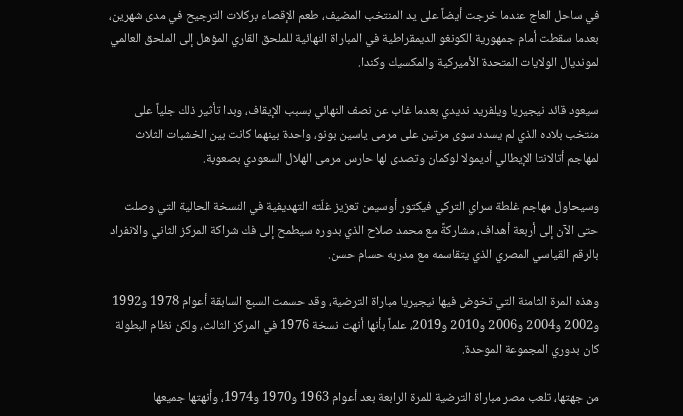في ساحل العاج عندما خرجت أيضاً على يد المنتخب المضيف، طعم الإقصاء بركلات الترجيح في مدى شهرين، بعدما سقطت أمام جمهورية الكونغو الديمقراطية في المباراة النهائية للملحق القاري المؤهل إلى الملحق العالمي لمونديال الولايات المتحدة الأميركية والمكسيك وكندا.

سيعود قائد نيجيريا ويلفريد نديدي بعدما غاب عن نصف النهائي بسبب الإيقاف، وبدا تأثير ذلك جلياً على منتخب بلاده الذي لم يسدد سوى مرتين على مرمى ياسين بونو، واحدة بينهما كانت بين الخشبات الثلاث لمهاجم أتالانتا الإيطالي أديمولا لوكمان وتصدى لها حارس مرمى الهلال السعودي بصعوبة.

وسيحاول مهاجم غلطة سراي التركي فيكتور أوسيمن تعزيز غلّته التهديفية في النسخة الحالية التي وصلت حتى الآن إلى أربعة أهداف، مشاركةً مع محمد صلاح الذي بدوره سيطمح إلى فك شراكة المركز الثاني والانفراد بالرقم القياسي المصري الذي يتقاسمه مع مدربه حسام حسن.

وهذه المرة الثامنة التي تخوض فيها نيجيريا مباراة الترضية، وقد حسمت السبع السابقة أعوام 1978 و1992 و2002 و2004 و2006 و2010 و2019، علماً بأنها أنهت نسخة 1976 في المركز الثالث، ولكن نظام البطولة كان بدوري المجموعة الموحدة.

من جهتها، تلعب مصر مباراة الترضية للمرة الرابعة بعد أعوام 1963 و1970 و1974، وأنهتها جميعها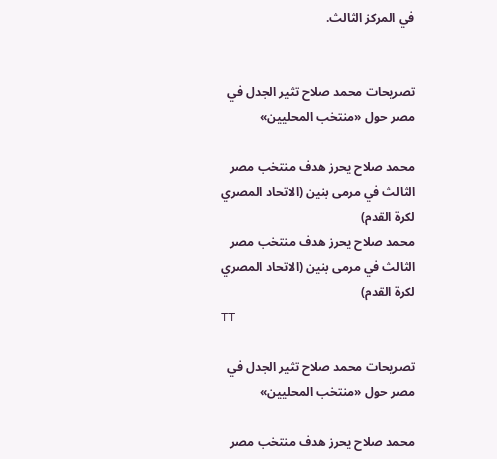في المركز الثالث.


تصريحات محمد صلاح تثير الجدل في مصر حول «منتخب المحليين»

محمد صلاح يحرز هدف منتخب مصر الثالث في مرمى بنين (الاتحاد المصري لكرة القدم)
محمد صلاح يحرز هدف منتخب مصر الثالث في مرمى بنين (الاتحاد المصري لكرة القدم)
TT

تصريحات محمد صلاح تثير الجدل في مصر حول «منتخب المحليين»

محمد صلاح يحرز هدف منتخب مصر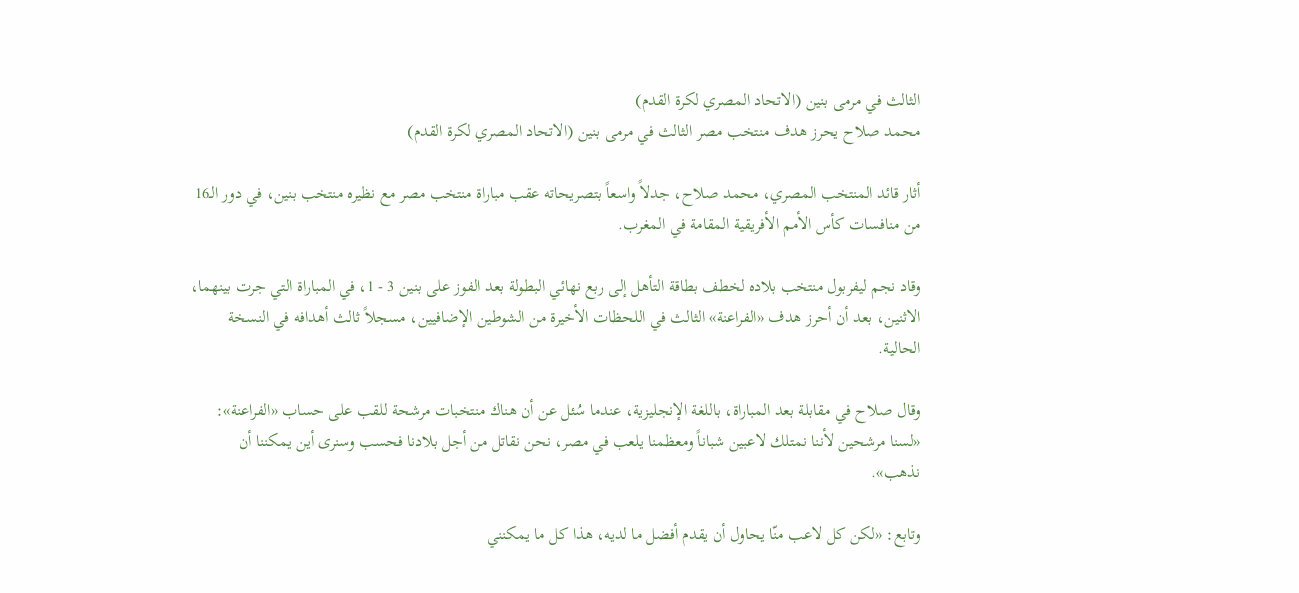الثالث في مرمى بنين (الاتحاد المصري لكرة القدم)
محمد صلاح يحرز هدف منتخب مصر الثالث في مرمى بنين (الاتحاد المصري لكرة القدم)

أثار قائد المنتخب المصري، محمد صلاح، جدلاً واسعاً بتصريحاته عقب مباراة منتخب مصر مع نظيره منتخب بنين، في دور الـ16 من منافسات كأس الأمم الأفريقية المقامة في المغرب.

وقاد نجم ليفربول منتخب بلاده لخطف بطاقة التأهل إلى ربع نهائي البطولة بعد الفوز على بنين 3 - 1، في المباراة التي جرت بينهما، الاثنين، بعد أن أحرز هدف «الفراعنة» الثالث في اللحظات الأخيرة من الشوطين الإضافيين، مسجلاً ثالث أهدافه في النسخة الحالية.

وقال صلاح في مقابلة بعد المباراة، باللغة الإنجليزية، عندما سُئل عن أن هناك منتخبات مرشحة للقب على حساب «الفراعنة»: «لسنا مرشحين لأننا نمتلك لاعبين شباناً ومعظمنا يلعب في مصر، نحن نقاتل من أجل بلادنا فحسب وسنرى أين يمكننا أن نذهب».

وتابع: «لكن كل لاعب منّا يحاول أن يقدم أفضل ما لديه، هذا كل ما يمكنني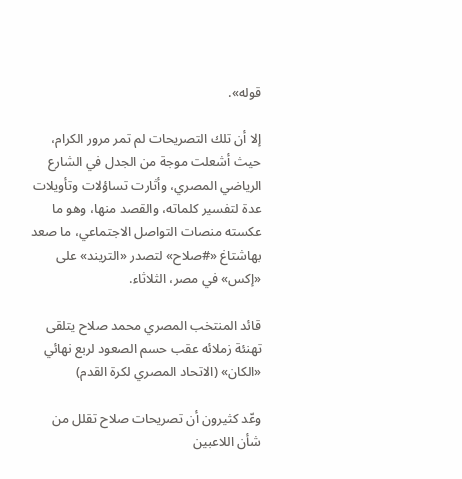قوله».

إلا أن تلك التصريحات لم تمر مرور الكرام، حيث أشعلت موجة من الجدل في الشارع الرياضي المصري، وأثارت تساؤلات وتأويلات عدة لتفسير كلماته، والقصد منها، وهو ما عكسته منصات التواصل الاجتماعي، ما صعد بهاشتاغ «#صلاح» لتصدر «التريند» على «إكس» في مصر، الثلاثاء.

قائد المنتخب المصري محمد صلاح يتلقى تهنئة زملائه عقب حسم الصعود لربع نهائي «الكان» (الاتحاد المصري لكرة القدم)

وعّد كثيرون أن تصريحات صلاح تقلل من شأن اللاعبين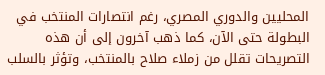المحليين والدوري المصري، رغم انتصارات المنتخب في البطولة حتى الآن، كما ذهب آخرون إلى أن هذه التصريحات تقلل من زملاء صلاح بالمنتخب، وتؤثر بالسلب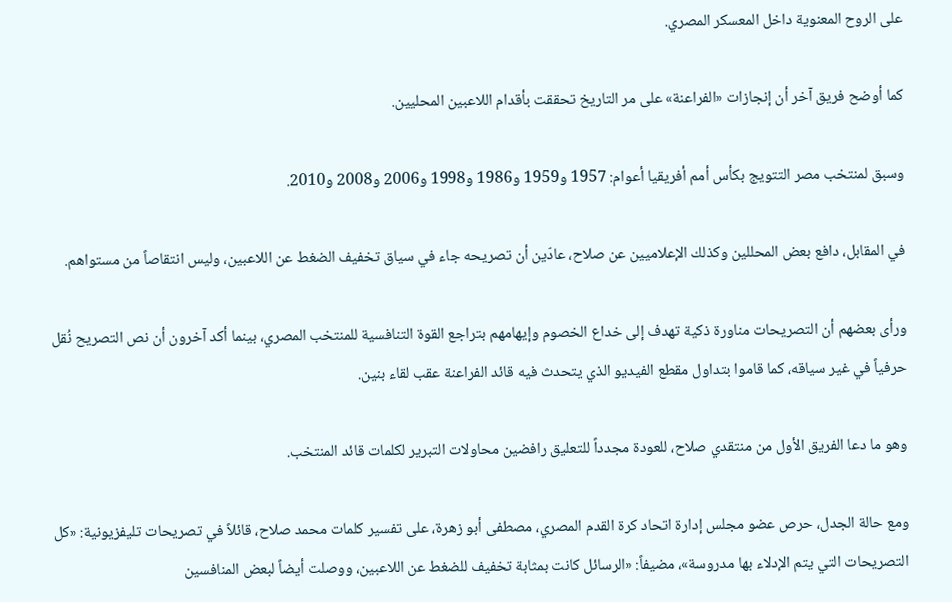على الروح المعنوية داخل المعسكر المصري.

كما أوضح فريق آخر أن إنجازات «الفراعنة» على مر التاريخ تحققت بأقدام اللاعبين المحليين.

وسبق لمنتخب مصر التتويج بكأس أمم أفريقيا أعوام: 1957 و1959 و1986 و1998 و2006 و2008 و2010.

في المقابل، دافع بعض المحللين وكذلك الإعلاميين عن صلاح، عادّين أن تصريحه جاء في سياق تخفيف الضغط عن اللاعبين، وليس انتقاصاً من مستواهم.

ورأى بعضهم أن التصريحات مناورة ذكية تهدف إلى خداع الخصوم وإيهامهم بتراجع القوة التنافسية للمنتخب المصري، بينما أكد آخرون أن نص التصريح نُقل حرفياً في غير سياقه، كما قاموا بتداول مقطع الفيديو الذي يتحدث فيه قائد الفراعنة عقب لقاء بنين.

وهو ما دعا الفريق الأول من منتقدي صلاح، للعودة مجدداً للتعليق رافضين محاولات التبرير لكلمات قائد المنتخب.

ومع حالة الجدل، حرص عضو مجلس إدارة اتحاد كرة القدم المصري، مصطفى أبو زهرة، على تفسير كلمات محمد صلاح، قائلاً في تصريحات تليفزيونية: «كل التصريحات التي يتم الإدلاء بها مدروسة»، مضيفاً: «الرسائل كانت بمثابة تخفيف للضغط عن اللاعبين، ووصلت أيضاً لبعض المنافسين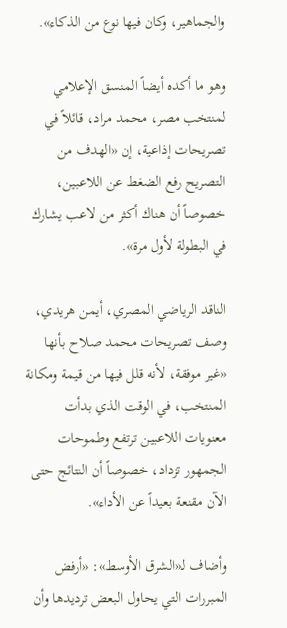والجماهير، وكان فيها نوع من الذكاء».

وهو ما أكده أيضاً المنسق الإعلامي لمنتخب مصر، محمد مراد، قائلاً في تصريحات إذاعية، إن «الهدف من التصريح رفع الضغط عن اللاعبين، خصوصاً أن هناك أكثر من لاعب يشارك في البطولة لأول مرة».

الناقد الرياضي المصري، أيمن هريدي، وصف تصريحات محمد صلاح بأنها «غير موفقة، لأنه قلل فيها من قيمة ومكانة المنتخب، في الوقت الذي بدأت معنويات اللاعبين ترتفع وطموحات الجمهور تزداد، خصوصاً أن النتائج حتى الآن مقنعة بعيداً عن الأداء».

وأضاف لـ«الشرق الأوسط»: «أرفض المبررات التي يحاول البعض ترديدها وأن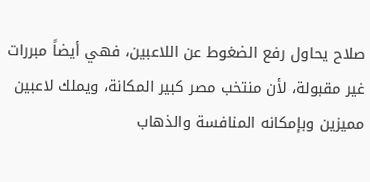صلاح يحاول رفع الضغوط عن اللاعبين، فهي أيضاً مبررات غير مقبولة، لأن منتخب مصر كبير المكانة، ويملك لاعبين مميزين وبإمكانه المنافسة والذهاب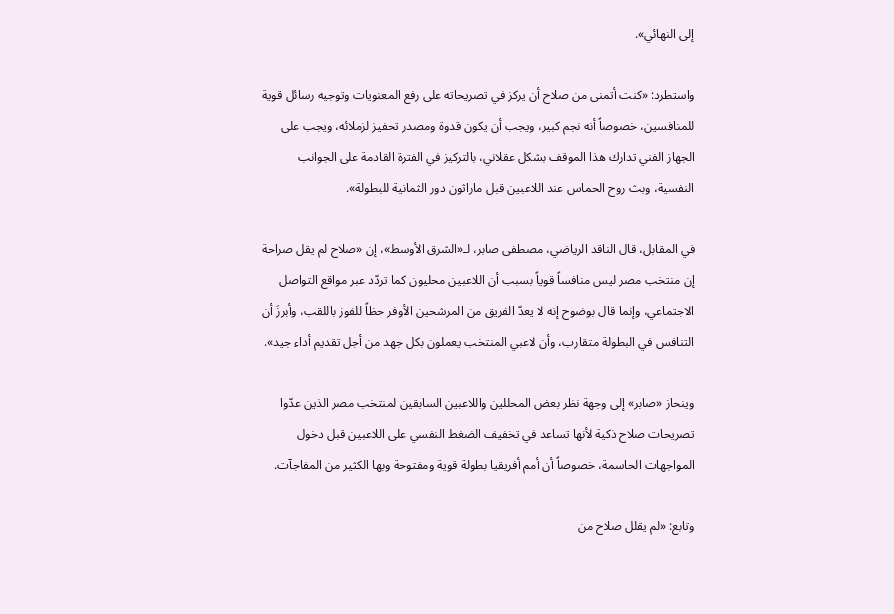إلى النهائي».

واستطرد: «كنت أتمنى من صلاح أن يركز في تصريحاته على رفع المعنويات وتوجيه رسائل قوية للمنافسين، خصوصاً أنه نجم كبير، ويجب أن يكون قدوة ومصدر تحفيز لزملائه، ويجب على الجهاز الفني تدارك هذا الموقف بشكل عقلاني، بالتركيز في الفترة القادمة على الجوانب النفسية، وبث روح الحماس عند اللاعبين قبل ماراثون دور الثمانية للبطولة».

في المقابل، قال الناقد الرياضي، مصطفى صابر، لـ«الشرق الأوسط»، إن «صلاح لم يقل صراحة إن منتخب مصر ليس منافساً قوياً بسبب أن اللاعبين محليون كما تردّد عبر مواقع التواصل الاجتماعي، وإنما قال بوضوح إنه لا يعدّ الفريق من المرشحين الأوفر حظاً للفوز باللقب، وأبرزَ أن التنافس في البطولة متقارب، وأن لاعبي المنتخب يعملون بكل جهد من أجل تقديم أداء جيد».

وينحاز «صابر» إلى وجهة نظر بعض المحللين واللاعبين السابقين لمنتخب مصر الذين عدّوا تصريحات صلاح ذكية لأنها تساعد في تخفيف الضغط النفسي على اللاعبين قبل دخول المواجهات الحاسمة، خصوصاً أن أمم أفريقيا بطولة قوية ومفتوحة وبها الكثير من المفاجآت.

وتابع: «لم يقلل صلاح من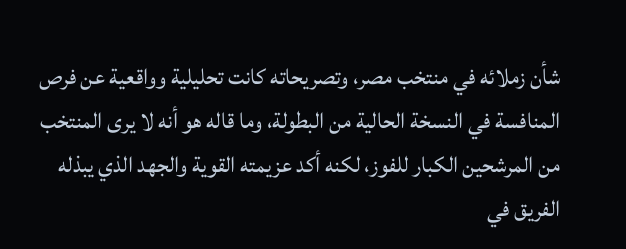شأن زملائه في منتخب مصر، وتصريحاته كانت تحليلية وواقعية عن فرص المنافسة في النسخة الحالية من البطولة، وما قاله هو أنه لا يرى المنتخب من المرشحين الكبار للفوز، لكنه أكد عزيمته القوية والجهد الذي يبذله الفريق في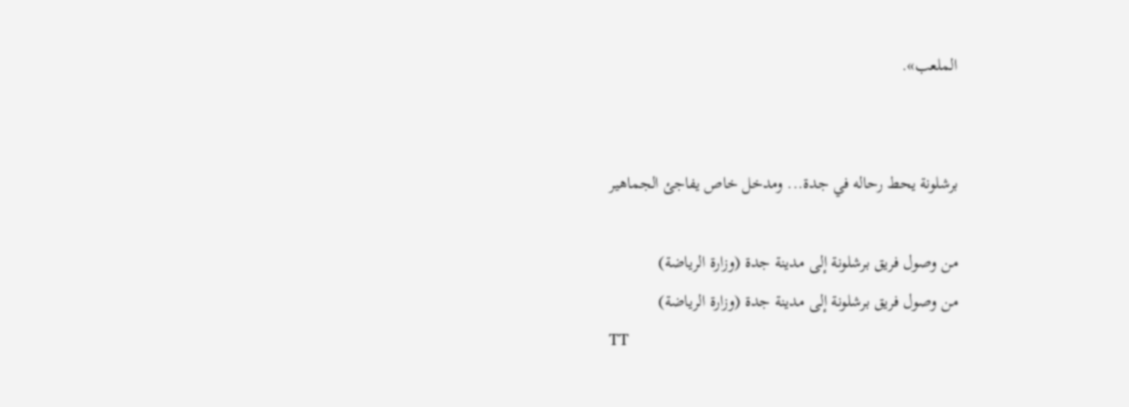الملعب».


برشلونة يحط رحاله في جدة... ومدخل خاص يفاجئ الجماهير

من وصول فريق برشلونة إلى مدينة جدة (وزارة الرياضة)
من وصول فريق برشلونة إلى مدينة جدة (وزارة الرياضة)
TT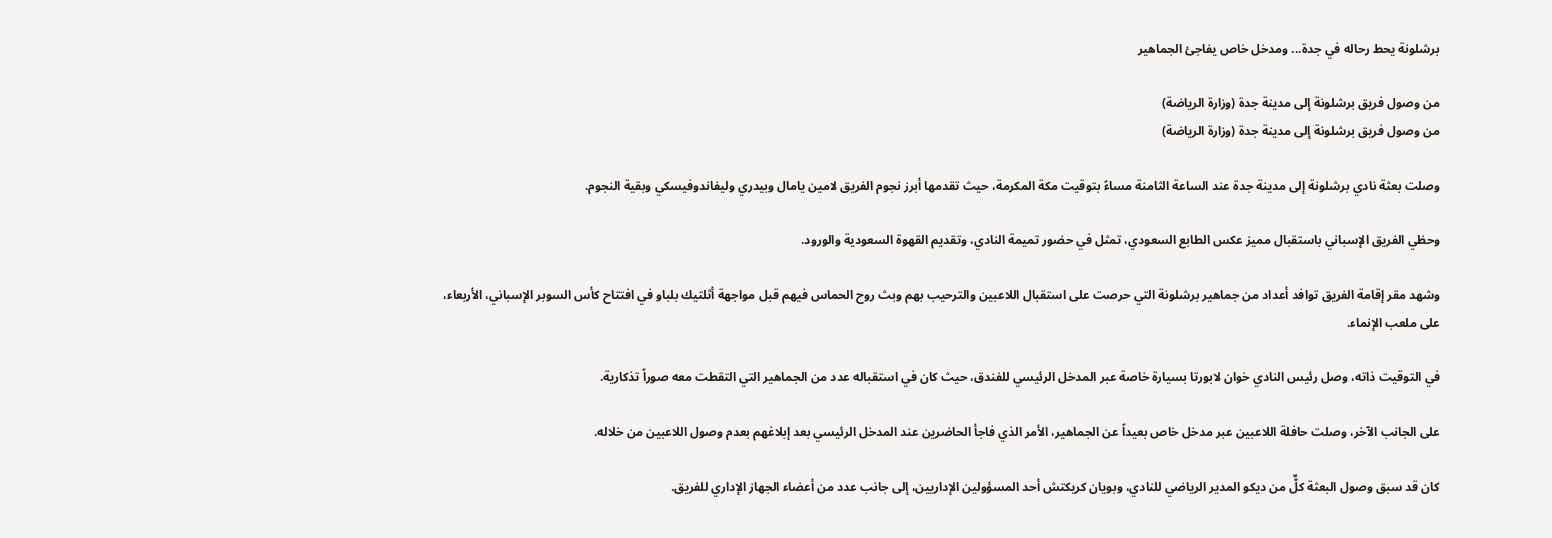برشلونة يحط رحاله في جدة... ومدخل خاص يفاجئ الجماهير

من وصول فريق برشلونة إلى مدينة جدة (وزارة الرياضة)
من وصول فريق برشلونة إلى مدينة جدة (وزارة الرياضة)

وصلت بعثة نادي برشلونة إلى مدينة جدة عند الساعة الثامنة مساءً بتوقيت مكة المكرمة، حيث تقدمها أبرز نجوم الفريق لامين يامال وبيدري وليفاندوفيسكي وبقية النجوم.

وحظي الفريق الإسباني باستقبال مميز عكس الطابع السعودي، تمثل في حضور تميمة النادي، وتقديم القهوة السعودية والورود.

وشهد مقر إقامة الفريق توافد أعداد من جماهير برشلونة التي حرصت على استقبال اللاعبين والترحيب بهم وبث روح الحماس فيهم قبل مواجهة أثلتيك بلباو في افتتاح كأس السوبر الإسباني، الأربعاء، على ملعب الإنماء.

في التوقيت ذاته، وصل رئيس النادي خوان لابورتا بسيارة خاصة عبر المدخل الرئيسي للفندق، حيث كان في استقباله عدد من الجماهير التي التقطت معه صوراً تذكارية.

على الجانب الآخر، وصلت حافلة اللاعبين عبر مدخل خاص بعيداً عن الجماهير، الأمر الذي فاجأ الحاضرين عند المدخل الرئيسي بعد إبلاغهم بعدم وصول اللاعبين من خلاله.

كان قد سبق وصول البعثة كلٌّ من ديكو المدير الرياضي للنادي، وبويان كريكتش أحد المسؤولين الإداريين، إلى جانب عدد من أعضاء الجهاز الإداري للفريق.